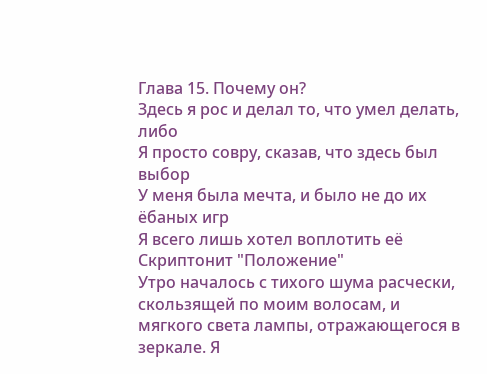Глава 15. Почему он?
Здесь я рос и делал то, что умел делать, либо
Я просто совру, сказав, что здесь был выбор
У меня была мечта, и было не до их ёбаных игр
Я всего лишь хотел воплотить её
Скриптонит "Положение"
Утро началось с тихого шума расчески, скользящей по моим волосам, и мягкого света лампы, отражающегося в зеркале. Я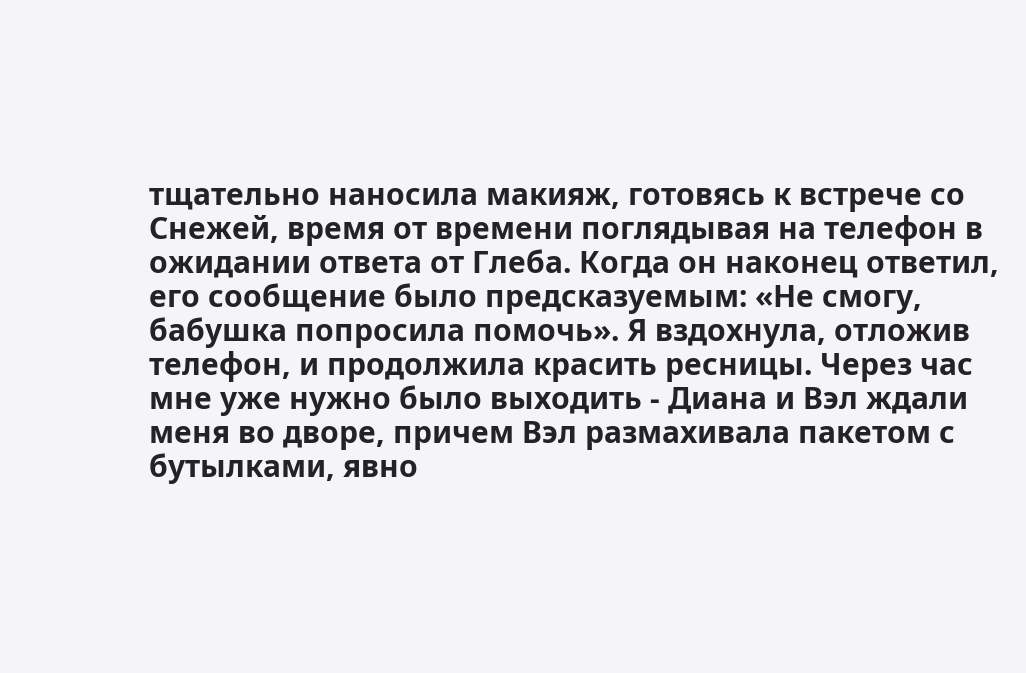тщательно наносила макияж, готовясь к встрече со Снежей, время от времени поглядывая на телефон в ожидании ответа от Глеба. Когда он наконец ответил, его сообщение было предсказуемым: «Не смогу, бабушка попросила помочь». Я вздохнула, отложив телефон, и продолжила красить ресницы. Через час мне уже нужно было выходить - Диана и Вэл ждали меня во дворе, причем Вэл размахивала пакетом с бутылками, явно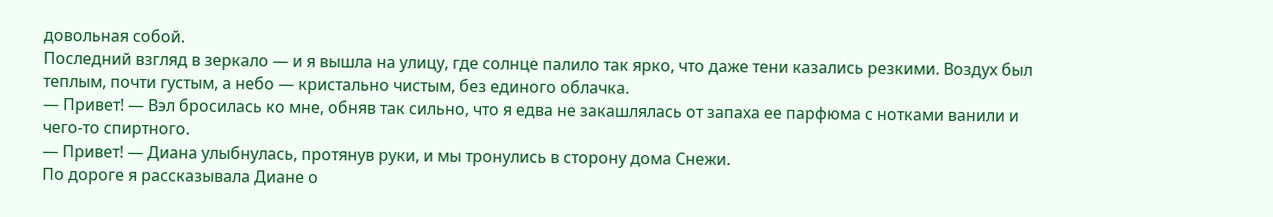довольная собой.
Последний взгляд в зеркало — и я вышла на улицу, где солнце палило так ярко, что даже тени казались резкими. Воздух был теплым, почти густым, а небо — кристально чистым, без единого облачка.
— Привет! — Вэл бросилась ко мне, обняв так сильно, что я едва не закашлялась от запаха ее парфюма с нотками ванили и чего-то спиртного.
— Привет! — Диана улыбнулась, протянув руки, и мы тронулись в сторону дома Снежи.
По дороге я рассказывала Диане о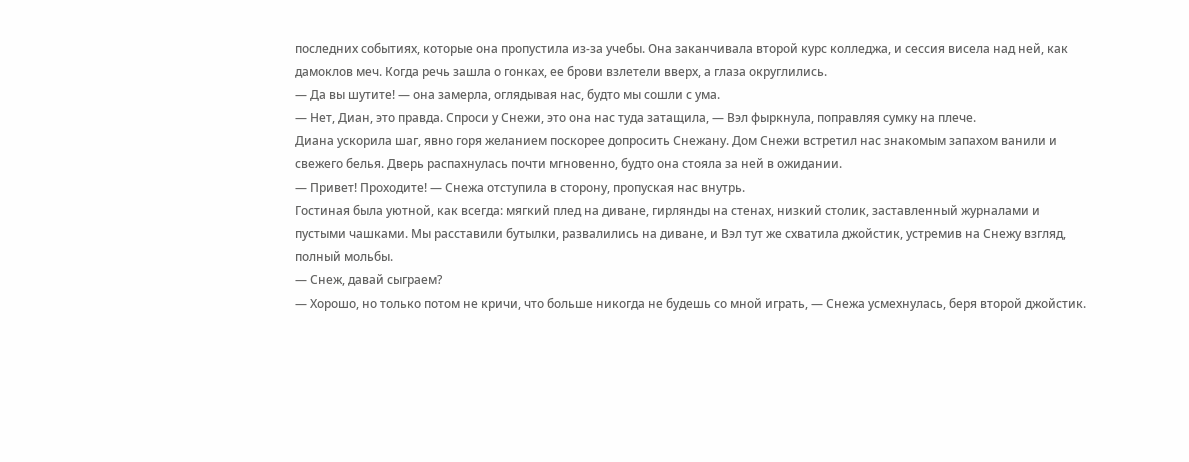последних событиях, которые она пропустила из-за учебы. Она заканчивала второй курс колледжа, и сессия висела над ней, как дамоклов меч. Когда речь зашла о гонках, ее брови взлетели вверх, а глаза округлились.
— Да вы шутите! — она замерла, оглядывая нас, будто мы сошли с ума.
— Нет, Диан, это правда. Спроси у Снежи, это она нас туда затащила, — Вэл фыркнула, поправляя сумку на плече.
Диана ускорила шаг, явно горя желанием поскорее допросить Снежану. Дом Снежи встретил нас знакомым запахом ванили и свежего белья. Дверь распахнулась почти мгновенно, будто она стояла за ней в ожидании.
— Привет! Проходите! — Снежа отступила в сторону, пропуская нас внутрь.
Гостиная была уютной, как всегда: мягкий плед на диване, гирлянды на стенах, низкий столик, заставленный журналами и пустыми чашками. Мы расставили бутылки, развалились на диване, и Вэл тут же схватила джойстик, устремив на Снежу взгляд, полный мольбы.
— Снеж, давай сыграем?
— Хорошо, но только потом не кричи, что больше никогда не будешь со мной играть, — Снежа усмехнулась, беря второй джойстик.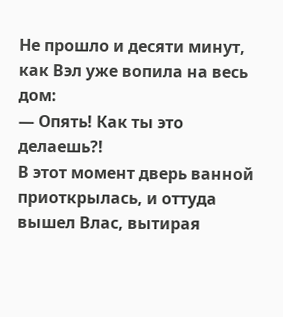Не прошло и десяти минут, как Вэл уже вопила на весь дом:
— Опять! Как ты это делаешь?!
В этот момент дверь ванной приоткрылась, и оттуда вышел Влас, вытирая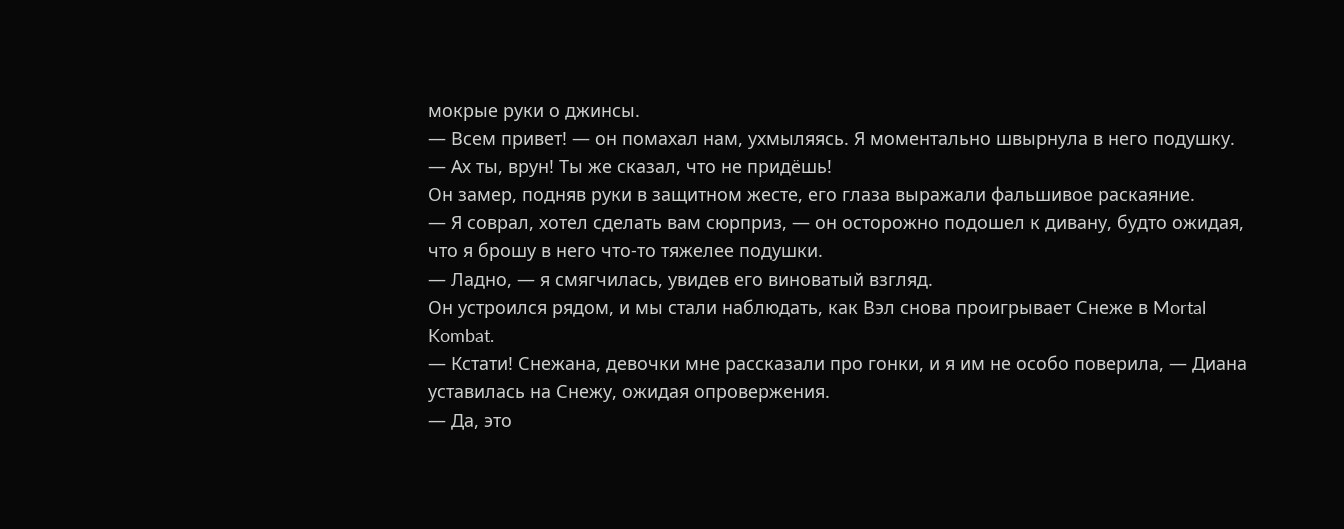мокрые руки о джинсы.
— Всем привет! — он помахал нам, ухмыляясь. Я моментально швырнула в него подушку.
— Ах ты, врун! Ты же сказал, что не придёшь!
Он замер, подняв руки в защитном жесте, его глаза выражали фальшивое раскаяние.
— Я соврал, хотел сделать вам сюрприз, — он осторожно подошел к дивану, будто ожидая, что я брошу в него что-то тяжелее подушки.
— Ладно, — я смягчилась, увидев его виноватый взгляд.
Он устроился рядом, и мы стали наблюдать, как Вэл снова проигрывает Снеже в Mortal Kombat.
— Кстати! Снежана, девочки мне рассказали про гонки, и я им не особо поверила, — Диана уставилась на Снежу, ожидая опровержения.
— Да, это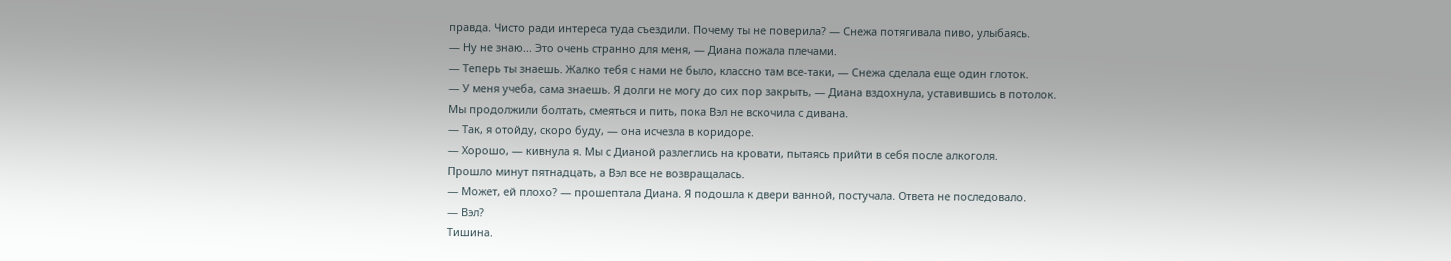правда. Чисто ради интереса туда съездили. Почему ты не поверила? — Снежа потягивала пиво, улыбаясь.
— Ну не знаю... Это очень странно для меня, — Диана пожала плечами.
— Теперь ты знаешь. Жалко тебя с нами не было, классно там все-таки, — Снежа сделала еще один глоток.
— У меня учеба, сама знаешь. Я долги не могу до сих пор закрыть, — Диана вздохнула, уставившись в потолок.
Мы продолжили болтать, смеяться и пить, пока Вэл не вскочила с дивана.
— Так, я отойду, скоро буду, — она исчезла в коридоре.
— Хорошо, — кивнула я. Мы с Дианой разлеглись на кровати, пытаясь прийти в себя после алкоголя.
Прошло минут пятнадцать, а Вэл все не возвращалась.
— Может, ей плохо? — прошептала Диана. Я подошла к двери ванной, постучала. Ответа не последовало.
— Вэл?
Тишина.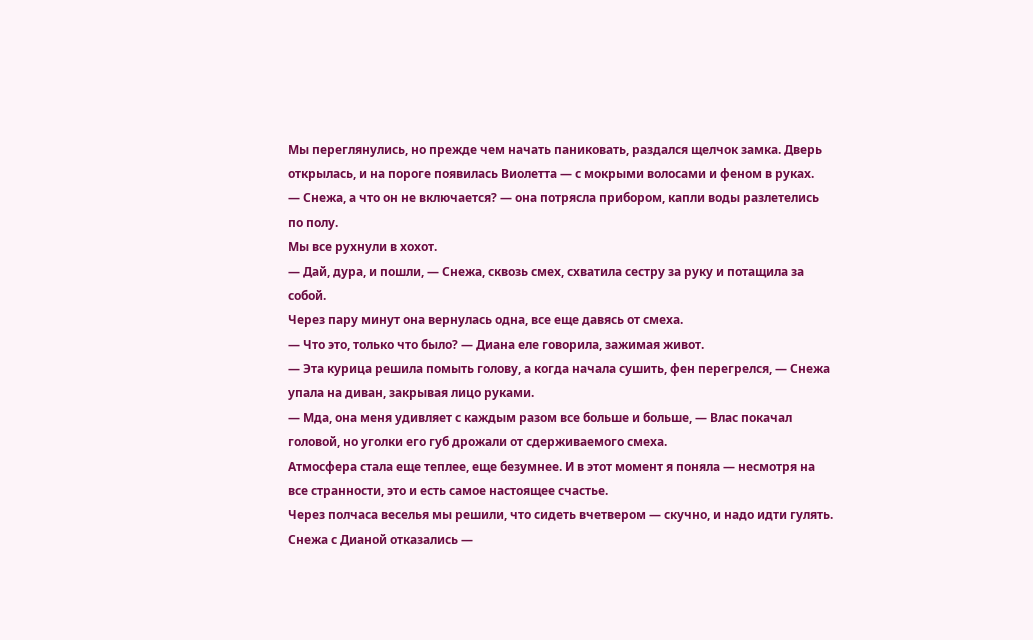Мы переглянулись, но прежде чем начать паниковать, раздался щелчок замка. Дверь открылась, и на пороге появилась Виолетта — с мокрыми волосами и феном в руках.
— Снежа, а что он не включается? — она потрясла прибором, капли воды разлетелись по полу.
Мы все рухнули в хохот.
— Дай, дура, и пошли, — Снежа, сквозь смех, схватила сестру за руку и потащила за собой.
Через пару минут она вернулась одна, все еще давясь от смеха.
— Что это, только что было? — Диана еле говорила, зажимая живот.
— Эта курица решила помыть голову, а когда начала сушить, фен перегрелся, — Снежа упала на диван, закрывая лицо руками.
— Мда, она меня удивляет с каждым разом все больше и больше, — Влас покачал головой, но уголки его губ дрожали от сдерживаемого смеха.
Атмосфера стала еще теплее, еще безумнее. И в этот момент я поняла — несмотря на все странности, это и есть самое настоящее счастье.
Через полчаса веселья мы решили, что сидеть вчетвером — скучно, и надо идти гулять. Снежа с Дианой отказались —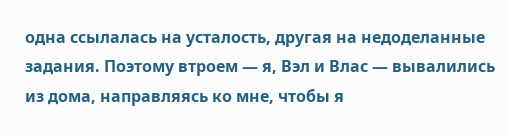одна ссылалась на усталость, другая на недоделанные задания. Поэтому втроем — я, Вэл и Влас — вывалились из дома, направляясь ко мне, чтобы я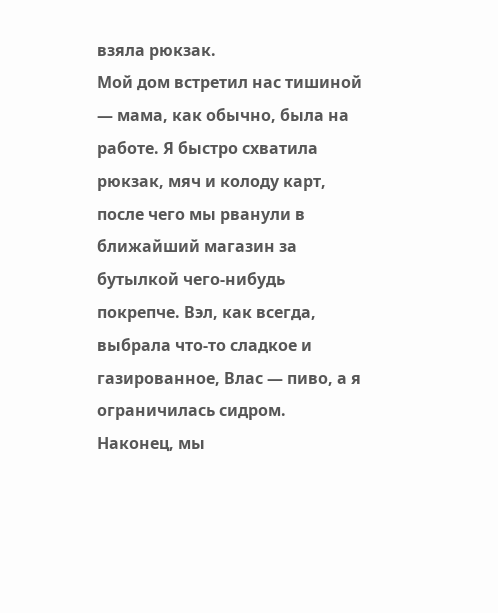взяла рюкзак.
Мой дом встретил нас тишиной — мама, как обычно, была на работе. Я быстро схватила рюкзак, мяч и колоду карт, после чего мы рванули в ближайший магазин за бутылкой чего-нибудь покрепче. Вэл, как всегда, выбрала что-то сладкое и газированное, Влас — пиво, а я ограничилась сидром.
Наконец, мы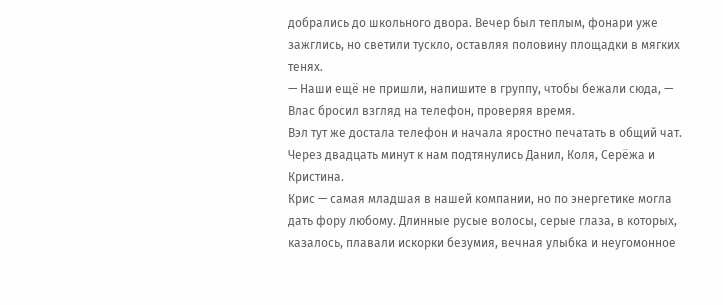добрались до школьного двора. Вечер был теплым, фонари уже зажглись, но светили тускло, оставляя половину площадки в мягких тенях.
— Наши ещё не пришли, напишите в группу, чтобы бежали сюда, — Влас бросил взгляд на телефон, проверяя время.
Вэл тут же достала телефон и начала яростно печатать в общий чат. Через двадцать минут к нам подтянулись Данил, Коля, Серёжа и Кристина.
Крис — самая младшая в нашей компании, но по энергетике могла дать фору любому. Длинные русые волосы, серые глаза, в которых, казалось, плавали искорки безумия, вечная улыбка и неугомонное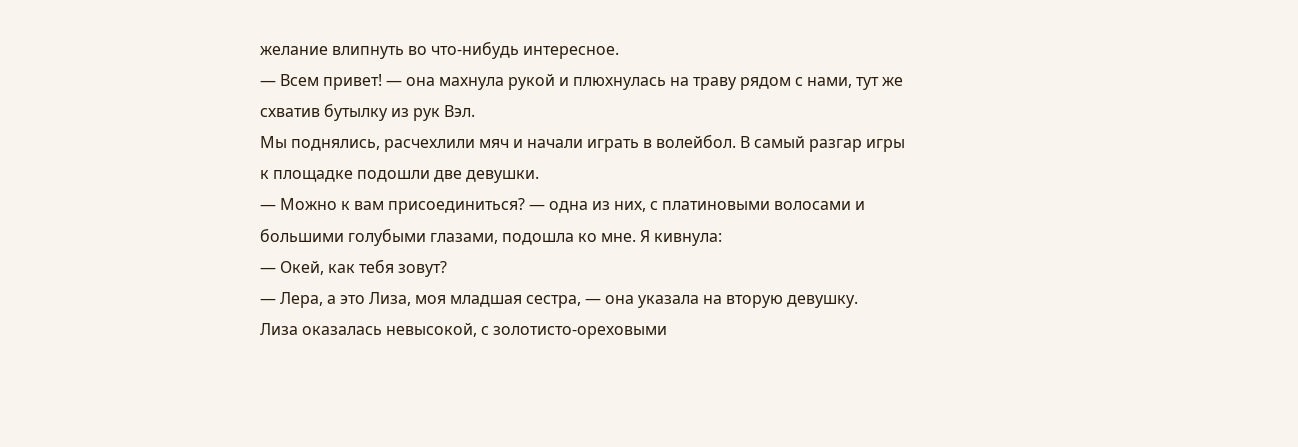желание влипнуть во что-нибудь интересное.
— Всем привет! — она махнула рукой и плюхнулась на траву рядом с нами, тут же схватив бутылку из рук Вэл.
Мы поднялись, расчехлили мяч и начали играть в волейбол. В самый разгар игры к площадке подошли две девушки.
— Можно к вам присоединиться? — одна из них, с платиновыми волосами и большими голубыми глазами, подошла ко мне. Я кивнула:
— Окей, как тебя зовут?
— Лера, а это Лиза, моя младшая сестра, — она указала на вторую девушку.
Лиза оказалась невысокой, с золотисто-ореховыми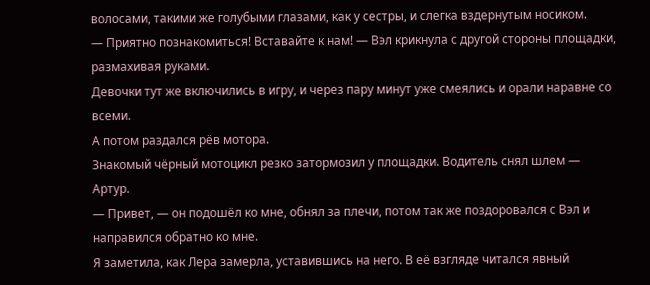волосами, такими же голубыми глазами, как у сестры, и слегка вздернутым носиком.
— Приятно познакомиться! Вставайте к нам! — Вэл крикнула с другой стороны площадки, размахивая руками.
Девочки тут же включились в игру, и через пару минут уже смеялись и орали наравне со всеми.
А потом раздался рёв мотора.
Знакомый чёрный мотоцикл резко затормозил у площадки. Водитель снял шлем — Артур.
— Привет, — он подошёл ко мне, обнял за плечи, потом так же поздоровался с Вэл и направился обратно ко мне.
Я заметила, как Лера замерла, уставившись на него. В её взгляде читался явный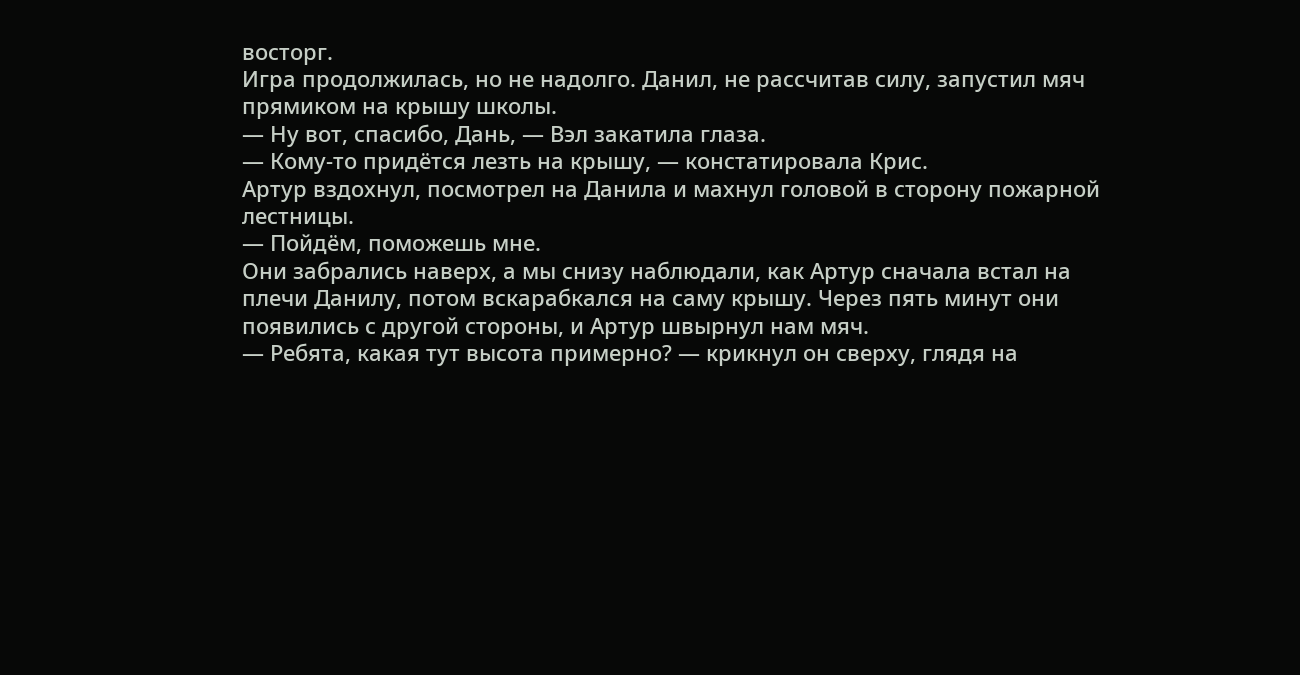восторг.
Игра продолжилась, но не надолго. Данил, не рассчитав силу, запустил мяч прямиком на крышу школы.
— Ну вот, спасибо, Дань, — Вэл закатила глаза.
— Кому-то придётся лезть на крышу, — констатировала Крис.
Артур вздохнул, посмотрел на Данила и махнул головой в сторону пожарной лестницы.
— Пойдём, поможешь мне.
Они забрались наверх, а мы снизу наблюдали, как Артур сначала встал на плечи Данилу, потом вскарабкался на саму крышу. Через пять минут они появились с другой стороны, и Артур швырнул нам мяч.
— Ребята, какая тут высота примерно? — крикнул он сверху, глядя на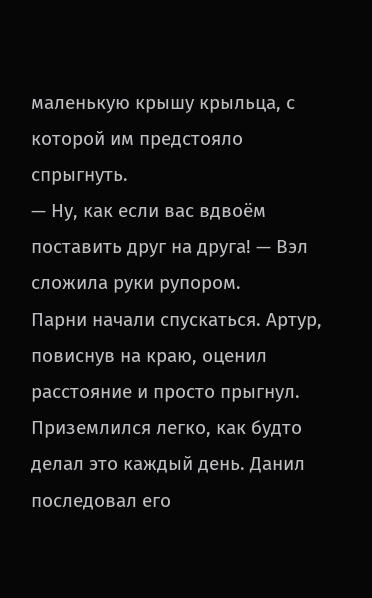маленькую крышу крыльца, с которой им предстояло спрыгнуть.
— Ну, как если вас вдвоём поставить друг на друга! — Вэл сложила руки рупором.
Парни начали спускаться. Артур, повиснув на краю, оценил расстояние и просто прыгнул. Приземлился легко, как будто делал это каждый день. Данил последовал его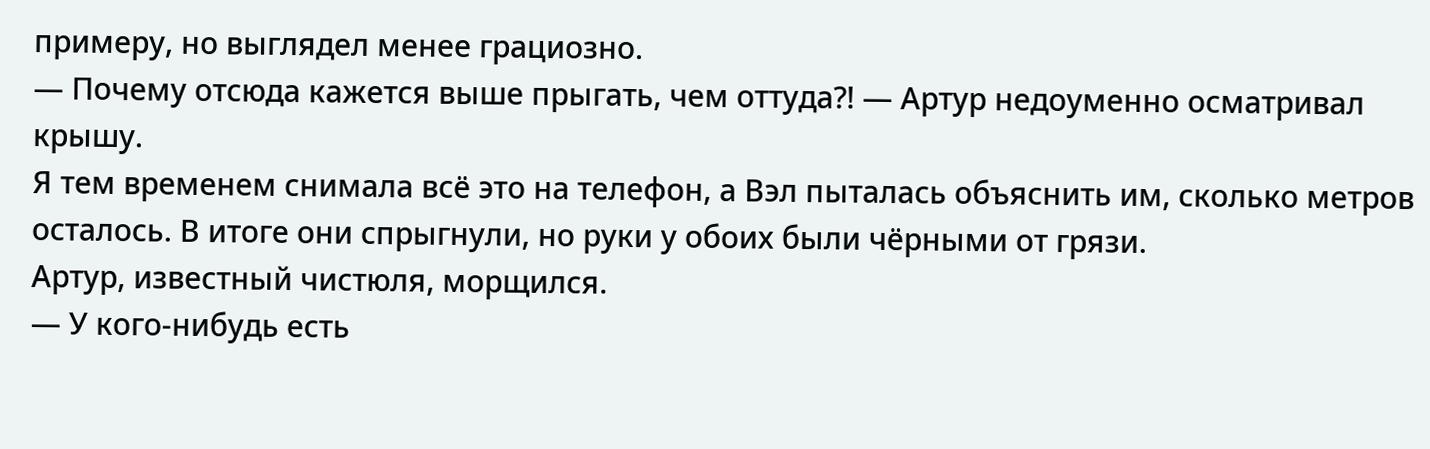примеру, но выглядел менее грациозно.
— Почему отсюда кажется выше прыгать, чем оттуда?! — Артур недоуменно осматривал крышу.
Я тем временем снимала всё это на телефон, а Вэл пыталась объяснить им, сколько метров осталось. В итоге они спрыгнули, но руки у обоих были чёрными от грязи.
Артур, известный чистюля, морщился.
— У кого-нибудь есть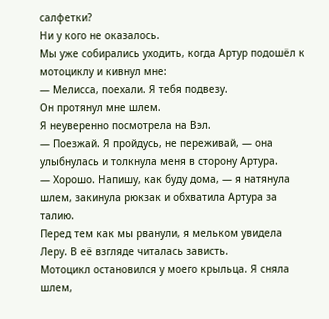салфетки?
Ни у кого не оказалось.
Мы уже собирались уходить, когда Артур подошёл к мотоциклу и кивнул мне:
— Мелисса, поехали. Я тебя подвезу.
Он протянул мне шлем.
Я неуверенно посмотрела на Вэл.
— Поезжай. Я пройдусь, не переживай, — она улыбнулась и толкнула меня в сторону Артура.
— Хорошо. Напишу, как буду дома, — я натянула шлем, закинула рюкзак и обхватила Артура за талию.
Перед тем как мы рванули, я мельком увидела Леру. В её взгляде читалась зависть.
Мотоцикл остановился у моего крыльца. Я сняла шлем,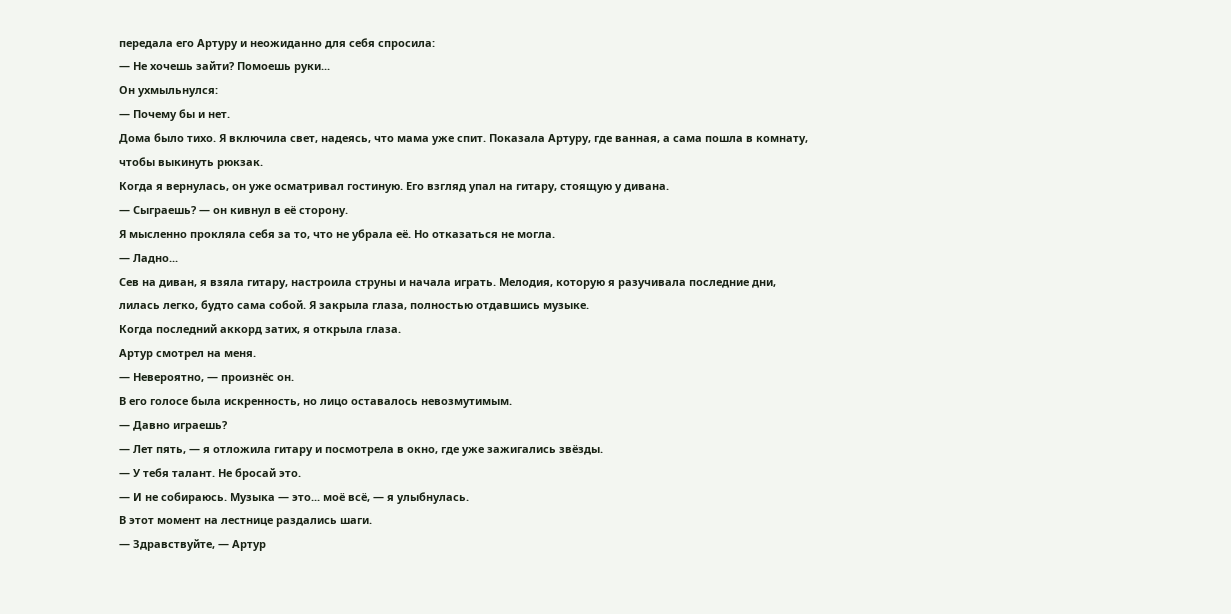передала его Артуру и неожиданно для себя спросила:
— Не хочешь зайти? Помоешь руки...
Он ухмыльнулся:
— Почему бы и нет.
Дома было тихо. Я включила свет, надеясь, что мама уже спит. Показала Артуру, где ванная, а сама пошла в комнату, чтобы выкинуть рюкзак.
Когда я вернулась, он уже осматривал гостиную. Его взгляд упал на гитару, стоящую у дивана.
— Сыграешь? — он кивнул в её сторону.
Я мысленно прокляла себя за то, что не убрала её. Но отказаться не могла.
— Ладно...
Сев на диван, я взяла гитару, настроила струны и начала играть. Мелодия, которую я разучивала последние дни, лилась легко, будто сама собой. Я закрыла глаза, полностью отдавшись музыке.
Когда последний аккорд затих, я открыла глаза.
Артур смотрел на меня.
— Невероятно, — произнёс он.
В его голосе была искренность, но лицо оставалось невозмутимым.
— Давно играешь?
— Лет пять, — я отложила гитару и посмотрела в окно, где уже зажигались звёзды.
— У тебя талант. Не бросай это.
— И не собираюсь. Музыка — это... моё всё, — я улыбнулась.
В этот момент на лестнице раздались шаги.
— Здравствуйте, — Артур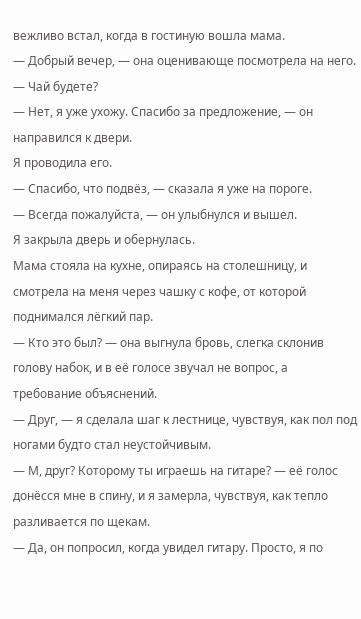вежливо встал, когда в гостиную вошла мама.
— Добрый вечер, — она оценивающе посмотрела на него. — Чай будете?
— Нет, я уже ухожу. Спасибо за предложение, — он направился к двери.
Я проводила его.
— Спасибо, что подвёз, — сказала я уже на пороге.
— Всегда пожалуйста, — он улыбнулся и вышел.
Я закрыла дверь и обернулась.
Мама стояла на кухне, опираясь на столешницу, и смотрела на меня через чашку с кофе, от которой поднимался лёгкий пар.
— Кто это был? — она выгнула бровь, слегка склонив голову набок, и в её голосе звучал не вопрос, а требование объяснений.
— Друг, — я сделала шаг к лестнице, чувствуя, как пол под ногами будто стал неустойчивым.
— М, друг? Которому ты играешь на гитаре? — её голос донёсся мне в спину, и я замерла, чувствуя, как тепло разливается по щекам.
— Да, он попросил, когда увидел гитару. Просто, я по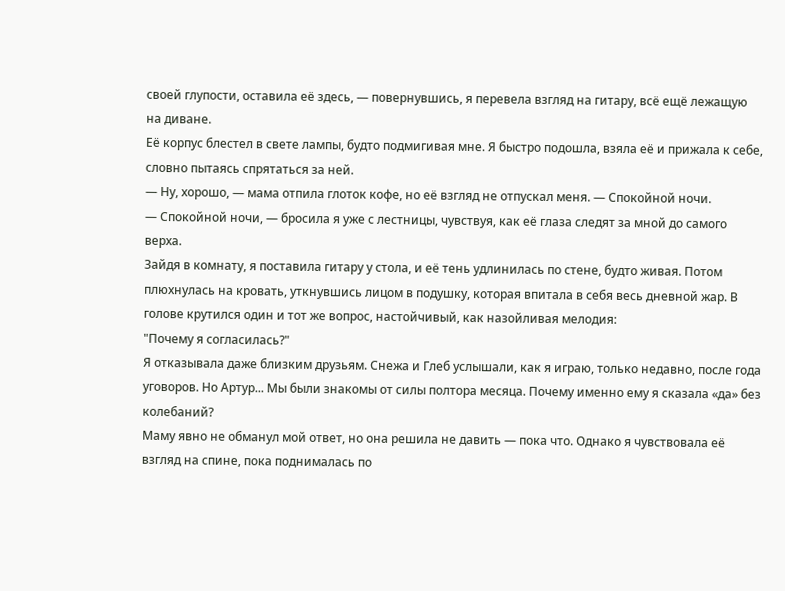своей глупости, оставила её здесь, — повернувшись, я перевела взгляд на гитару, всё ещё лежащую на диване.
Её корпус блестел в свете лампы, будто подмигивая мне. Я быстро подошла, взяла её и прижала к себе, словно пытаясь спрятаться за ней.
— Ну, хорошо, — мама отпила глоток кофе, но её взгляд не отпускал меня. — Спокойной ночи.
— Спокойной ночи, — бросила я уже с лестницы, чувствуя, как её глаза следят за мной до самого верха.
Зайдя в комнату, я поставила гитару у стола, и её тень удлинилась по стене, будто живая. Потом плюхнулась на кровать, уткнувшись лицом в подушку, которая впитала в себя весь дневной жар. В голове крутился один и тот же вопрос, настойчивый, как назойливая мелодия:
"Почему я согласилась?"
Я отказывала даже близким друзьям. Снежа и Глеб услышали, как я играю, только недавно, после года уговоров. Но Артур... Мы были знакомы от силы полтора месяца. Почему именно ему я сказала «да» без колебаний?
Маму явно не обманул мой ответ, но она решила не давить — пока что. Однако я чувствовала её взгляд на спине, пока поднималась по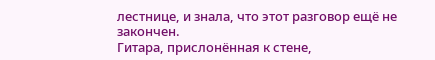лестнице, и знала, что этот разговор ещё не закончен.
Гитара, прислонённая к стене,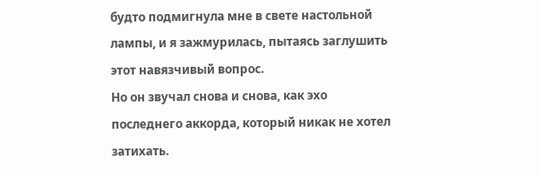будто подмигнула мне в свете настольной лампы, и я зажмурилась, пытаясь заглушить этот навязчивый вопрос.
Но он звучал снова и снова, как эхо последнего аккорда, который никак не хотел затихать.